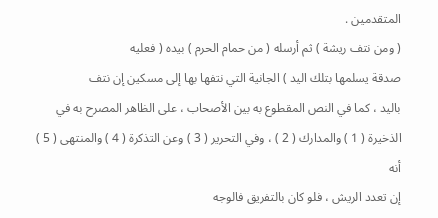المتقدمين .
( ومن نتف ريشة ) ثم أرسله ( من حمام الحرم ) بيده ( فعليه
صدقة يسلمها بتلك اليد ) الجانية التي نتفها بها إلى مسكين إن نتف
باليد ، كما في النص المقطوع به بين الأصحاب ، على الظاهر المصرح به في
الذخيرة ( 1 ) والمدارك ( 2 ) ، وفي التحرير ( 3 ) وعن التذكرة ( 4 ) والمنتهى ( 5 ) أنه
إن تعدد الريش ، فلو كان بالتفريق فالوجه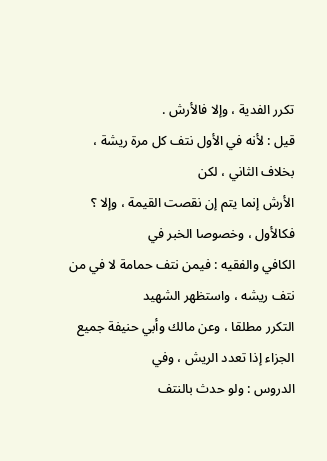تكرر الفدية ، وإلا فالأرش .
قيل : لأنه في الأول نتف كل مرة ريشة ، بخلاف الثاني ، لكن
الأرش إنما يتم إن نقصت القيمة ، وإلا ؟ فكالأول ، وخصوصا الخبر في
الكافي والفقيه : فيمن نتف حمامة لا في من نتف ريشه ، واستظهر الشهيد
التكرر مطلقا ، وعن مالك وأبي حنيفة جميع الجزاء إذا تعدد الريش ، وفي
الدروس : ولو حدث بالنتف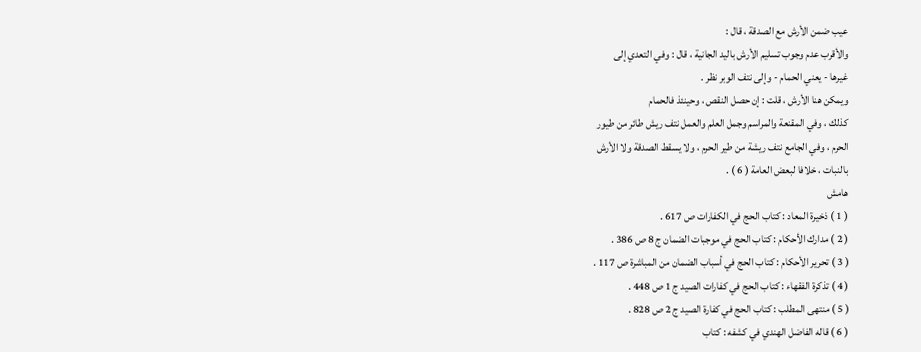عيب ضمن الأرش مع الصدقة ، قال :
والأقرب عدم وجوب تسليم الأرش باليد الجانية ، قال : وفي التعدي إلى
غيرها - يعني الحمام - وإلى نتف الوبر نظر .
ويمكن هنا الأرش ، قلت : إن حصل النقص ، وحينئذ فالحمام
كذلك ، وفي المقنعة والمراسم وجمل العلم والعمل نتف ريش طائر من طيور
الحرم ، وفي الجامع نتف ريشة من طير الحرم ، ولا يسقط الصدقة ولا الأرش
بالنبات ، خلافا لبعض العامة ( 6 ) .
هامش
( 1 ) ذخيرة المعاد : كتاب الحج في الكفارات ص 617 .
( 2 ) مدارك الأحكام : كتاب الحج في موجبات الضمان ج 8 ص 386 .
( 3 ) تحرير الأحكام : كتاب الحج في أسباب الضمان من المباشرة ص 117 .
( 4 ) تذكرة الفقهاء : كتاب الحج في كفارات الصيد ج 1 ص 448 .
( 5 ) منتهى المطلب : كتاب الحج في كفارة الصيد ج 2 ص 828 .
( 6 ) قاله الفاضل الهندي في كشفه : كتاب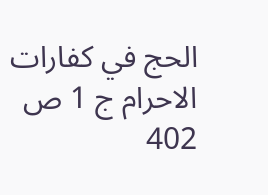الحج في كفارات الاحرام ج 1 ص 402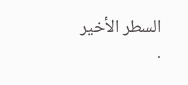السطر الأخير .